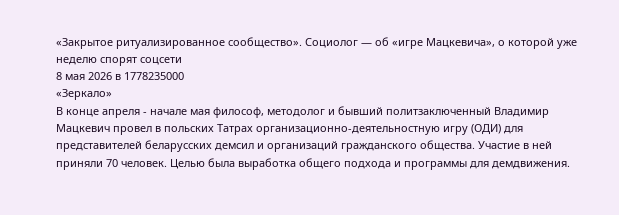«Закрытое ритуализированное сообщество». Социолог — об «игре Мацкевича», о которой уже неделю спорят соцсети
8 мая 2026 в 1778235000
«Зеркало»
В конце апреля - начале мая философ, методолог и бывший политзаключенный Владимир Мацкевич провел в польских Татрах организационно-деятельностную игру (ОДИ) для представителей беларусских демсил и организаций гражданского общества. Участие в ней приняли 70 человек. Целью была выработка общего подхода и программы для демдвижения.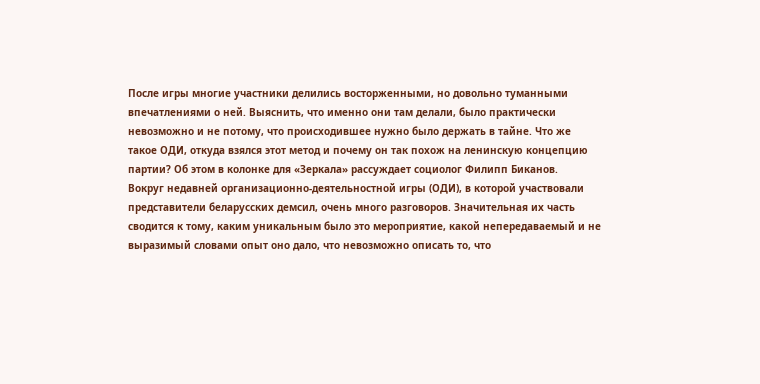После игры многие участники делились восторженными, но довольно туманными впечатлениями о ней. Выяснить, что именно они там делали, было практически невозможно и не потому, что происходившее нужно было держать в тайне. Что же такое ОДИ, откуда взялся этот метод и почему он так похож на ленинскую концепцию партии? Об этом в колонке для «Зеркала» рассуждает социолог Филипп Биканов.
Вокруг недавней организационно-деятельностной игры (ОДИ), в которой участвовали представители беларусских демсил, очень много разговоров. Значительная их часть сводится к тому, каким уникальным было это мероприятие, какой непередаваемый и не выразимый словами опыт оно дало, что невозможно описать то, что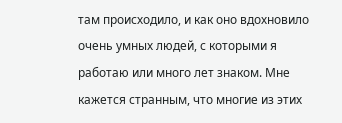там происходило, и как оно вдохновило очень умных людей, с которыми я работаю или много лет знаком. Мне кажется странным, что многие из этих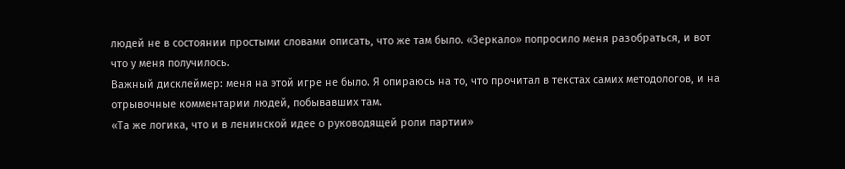людей не в состоянии простыми словами описать, что же там было. «Зеркало» попросило меня разобраться, и вот что у меня получилось.
Важный дисклеймер: меня на этой игре не было. Я опираюсь на то, что прочитал в текстах самих методологов, и на отрывочные комментарии людей, побывавших там.
«Та же логика, что и в ленинской идее о руководящей роли партии»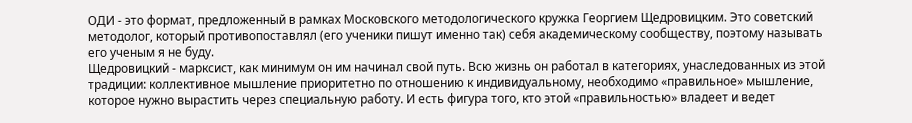ОДИ - это формат, предложенный в рамках Московского методологического кружка Георгием Щедровицким. Это советский методолог, который противопоставлял (его ученики пишут именно так) себя академическому сообществу, поэтому называть его ученым я не буду.
Щедровицкий - марксист, как минимум он им начинал свой путь. Всю жизнь он работал в категориях, унаследованных из этой традиции: коллективное мышление приоритетно по отношению к индивидуальному, необходимо «правильное» мышление, которое нужно вырастить через специальную работу. И есть фигура того, кто этой «правильностью» владеет и ведет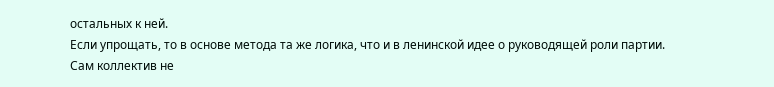остальных к ней.
Если упрощать, то в основе метода та же логика, что и в ленинской идее о руководящей роли партии. Сам коллектив не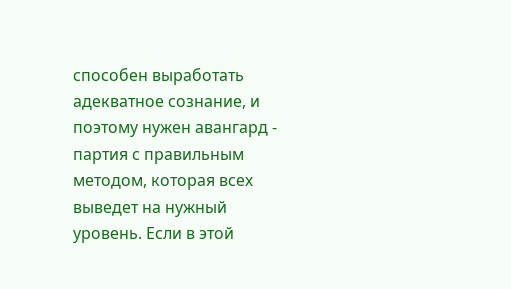способен выработать адекватное сознание, и поэтому нужен авангард - партия с правильным методом, которая всех выведет на нужный уровень. Если в этой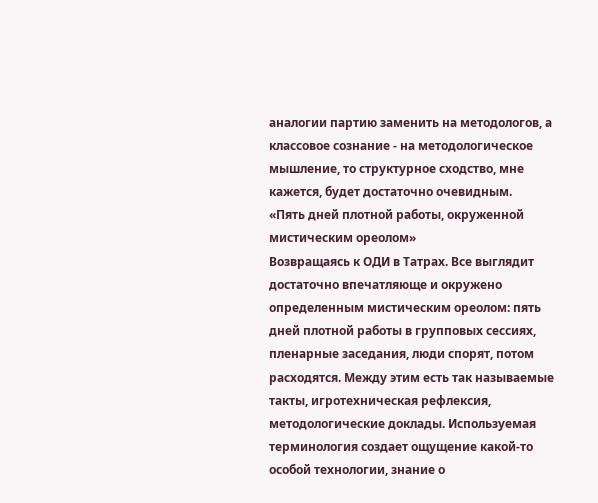аналогии партию заменить на методологов, а классовое сознание - на методологическое мышление, то структурное сходство, мне кажется, будет достаточно очевидным.
«Пять дней плотной работы, окруженной мистическим ореолом»
Возвращаясь к ОДИ в Татрах. Все выглядит достаточно впечатляюще и окружено определенным мистическим ореолом: пять дней плотной работы в групповых сессиях, пленарные заседания, люди спорят, потом расходятся. Между этим есть так называемые такты, игротехническая рефлексия, методологические доклады. Используемая терминология создает ощущение какой-то особой технологии, знание о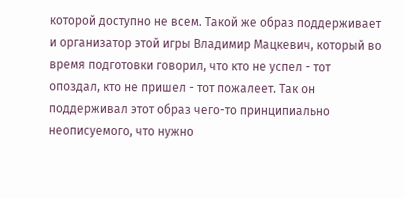которой доступно не всем. Такой же образ поддерживает и организатор этой игры Владимир Мацкевич, который во время подготовки говорил, что кто не успел - тот опоздал, кто не пришел - тот пожалеет. Так он поддерживал этот образ чего-то принципиально неописуемого, что нужно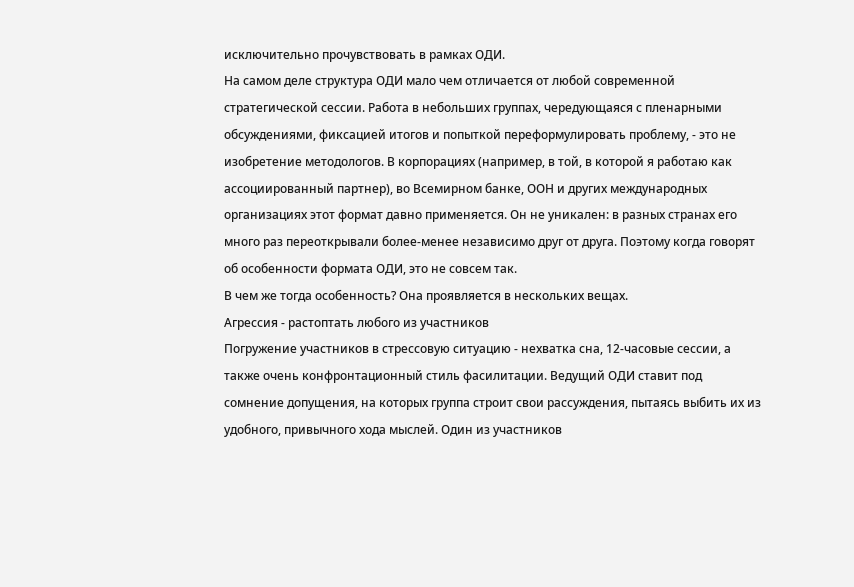исключительно прочувствовать в рамках ОДИ.
На самом деле структура ОДИ мало чем отличается от любой современной стратегической сессии. Работа в небольших группах, чередующаяся с пленарными обсуждениями, фиксацией итогов и попыткой переформулировать проблему, - это не изобретение методологов. В корпорациях (например, в той, в которой я работаю как ассоциированный партнер), во Всемирном банке, ООН и других международных организациях этот формат давно применяется. Он не уникален: в разных странах его много раз переоткрывали более-менее независимо друг от друга. Поэтому когда говорят об особенности формата ОДИ, это не совсем так.
В чем же тогда особенность? Она проявляется в нескольких вещах.
Агрессия - растоптать любого из участников
Погружение участников в стрессовую ситуацию - нехватка сна, 12-часовые сессии, а также очень конфронтационный стиль фасилитации. Ведущий ОДИ ставит под сомнение допущения, на которых группа строит свои рассуждения, пытаясь выбить их из удобного, привычного хода мыслей. Один из участников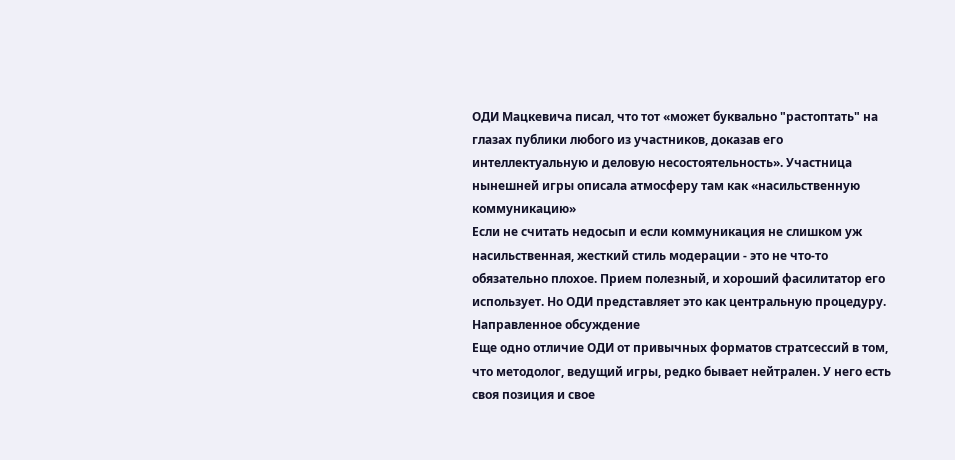ОДИ Мацкевича писал, что тот «может буквально "растоптать" на глазах публики любого из участников, доказав его интеллектуальную и деловую несостоятельность». Участница нынешней игры описала атмосферу там как «насильственную коммуникацию»
Если не считать недосып и если коммуникация не слишком уж насильственная, жесткий стиль модерации - это не что-то обязательно плохое. Прием полезный, и хороший фасилитатор его использует. Но ОДИ представляет это как центральную процедуру.
Направленное обсуждение
Еще одно отличие ОДИ от привычных форматов стратсессий в том, что методолог, ведущий игры, редко бывает нейтрален. У него есть своя позиция и свое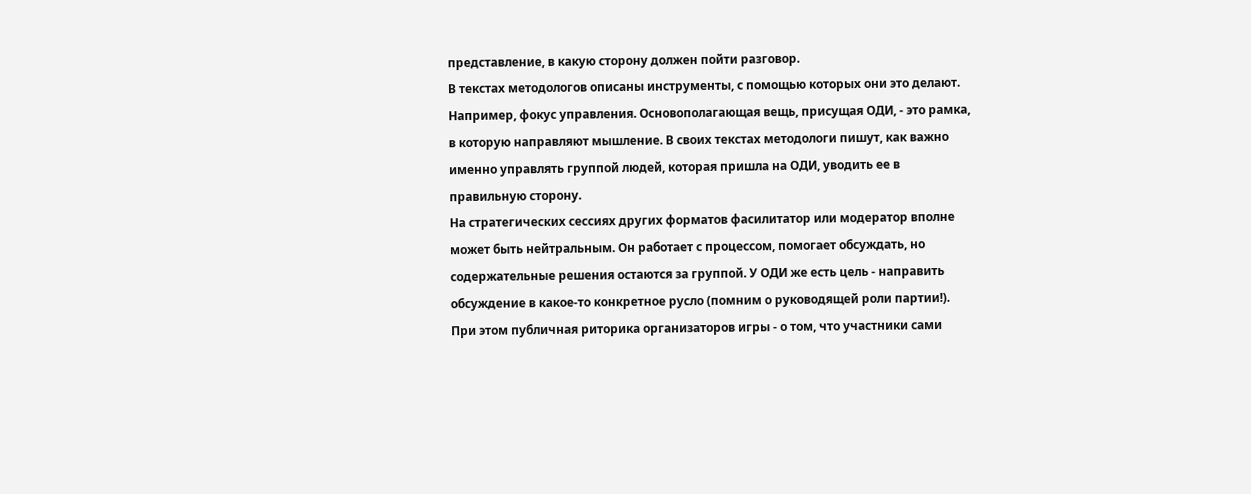представление, в какую сторону должен пойти разговор.
В текстах методологов описаны инструменты, с помощью которых они это делают. Например, фокус управления. Основополагающая вещь, присущая ОДИ, - это рамка, в которую направляют мышление. В своих текстах методологи пишут, как важно именно управлять группой людей, которая пришла на ОДИ, уводить ее в правильную сторону.
На стратегических сессиях других форматов фасилитатор или модератор вполне может быть нейтральным. Он работает с процессом, помогает обсуждать, но содержательные решения остаются за группой. У ОДИ же есть цель - направить обсуждение в какое-то конкретное русло (помним о руководящей роли партии!).
При этом публичная риторика организаторов игры - о том, что участники сами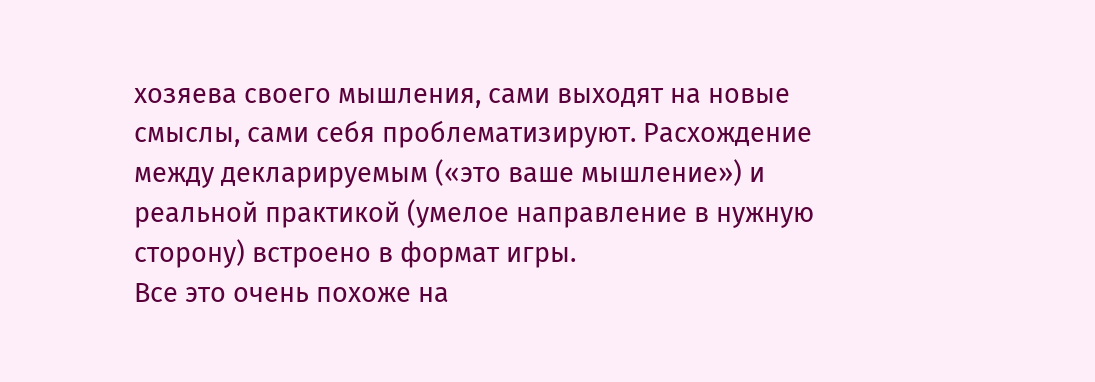хозяева своего мышления, сами выходят на новые смыслы, сами себя проблематизируют. Расхождение между декларируемым («это ваше мышление») и реальной практикой (умелое направление в нужную сторону) встроено в формат игры.
Все это очень похоже на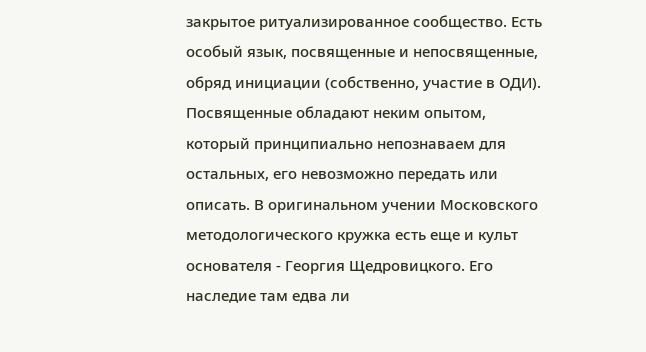закрытое ритуализированное сообщество. Есть особый язык, посвященные и непосвященные, обряд инициации (собственно, участие в ОДИ). Посвященные обладают неким опытом, который принципиально непознаваем для остальных, его невозможно передать или описать. В оригинальном учении Московского методологического кружка есть еще и культ основателя - Георгия Щедровицкого. Его наследие там едва ли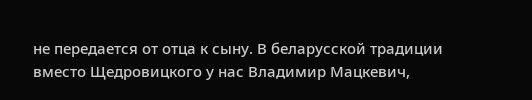не передается от отца к сыну. В беларусской традиции вместо Щедровицкого у нас Владимир Мацкевич,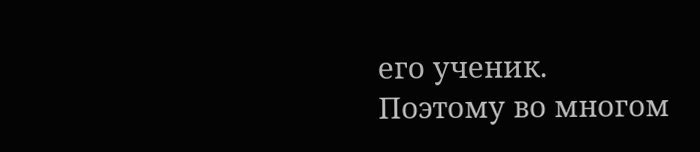его ученик.
Поэтому во многом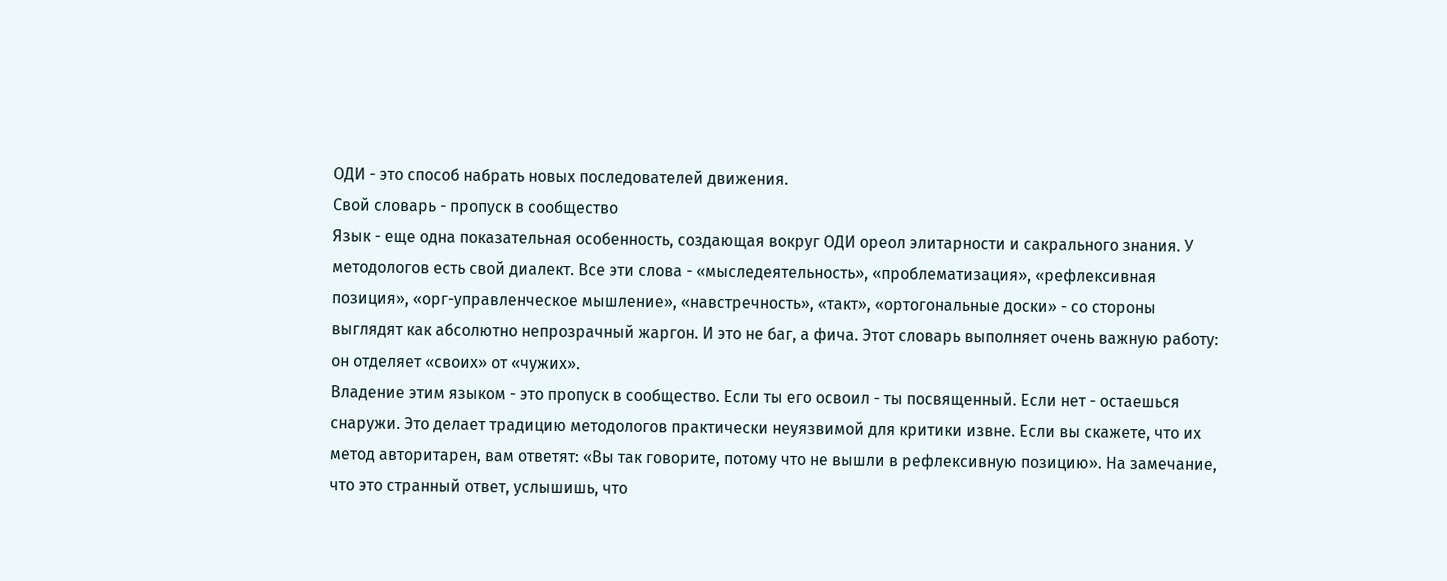ОДИ - это способ набрать новых последователей движения.
Свой словарь - пропуск в сообщество
Язык - еще одна показательная особенность, создающая вокруг ОДИ ореол элитарности и сакрального знания. У методологов есть свой диалект. Все эти слова - «мыследеятельность», «проблематизация», «рефлексивная позиция», «орг-управленческое мышление», «навстречность», «такт», «ортогональные доски» - со стороны выглядят как абсолютно непрозрачный жаргон. И это не баг, а фича. Этот словарь выполняет очень важную работу: он отделяет «своих» от «чужих».
Владение этим языком - это пропуск в сообщество. Если ты его освоил - ты посвященный. Если нет - остаешься снаружи. Это делает традицию методологов практически неуязвимой для критики извне. Если вы скажете, что их метод авторитарен, вам ответят: «Вы так говорите, потому что не вышли в рефлексивную позицию». На замечание, что это странный ответ, услышишь, что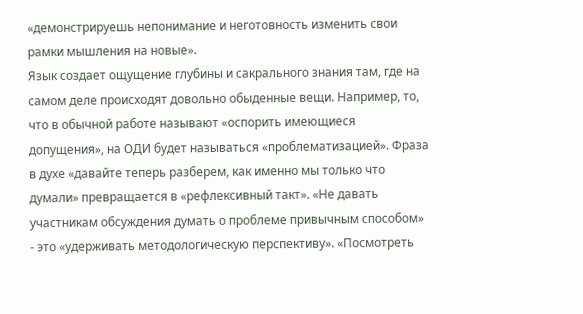«демонстрируешь непонимание и неготовность изменить свои рамки мышления на новые».
Язык создает ощущение глубины и сакрального знания там, где на самом деле происходят довольно обыденные вещи. Например, то, что в обычной работе называют «оспорить имеющиеся допущения», на ОДИ будет называться «проблематизацией». Фраза в духе «давайте теперь разберем, как именно мы только что думали» превращается в «рефлексивный такт». «Не давать участникам обсуждения думать о проблеме привычным способом» - это «удерживать методологическую перспективу». «Посмотреть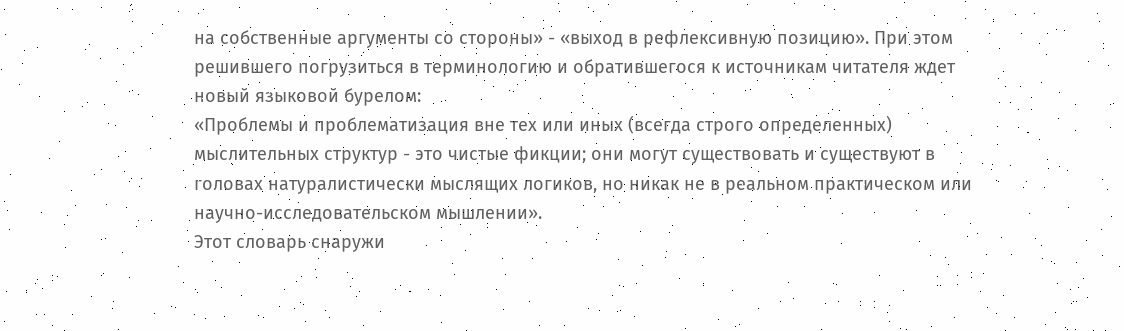на собственные аргументы со стороны» - «выход в рефлексивную позицию». При этом решившего погрузиться в терминологию и обратившегося к источникам читателя ждет новый языковой бурелом:
«Проблемы и проблематизация вне тех или иных (всегда строго определенных) мыслительных структур - это чистые фикции; они могут существовать и существуют в головах натуралистически мыслящих логиков, но никак не в реальном практическом или научно-исследовательском мышлении».
Этот словарь снаружи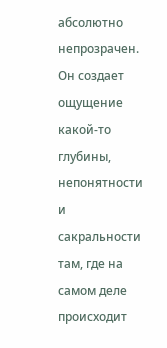абсолютно непрозрачен. Он создает ощущение какой-то глубины, непонятности и сакральности там, где на самом деле происходит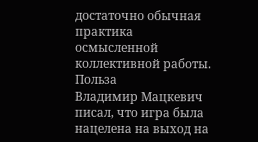достаточно обычная практика осмысленной коллективной работы.
Польза
Владимир Мацкевич писал, что игра была нацелена на выход на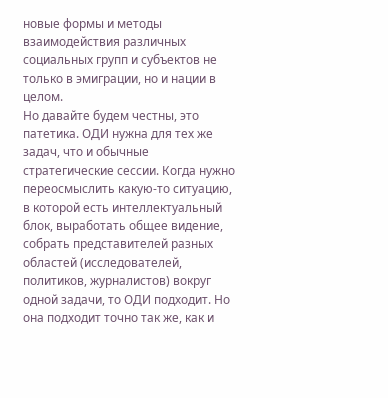новые формы и методы взаимодействия различных социальных групп и субъектов не только в эмиграции, но и нации в целом.
Но давайте будем честны, это патетика. ОДИ нужна для тех же задач, что и обычные стратегические сессии. Когда нужно переосмыслить какую-то ситуацию, в которой есть интеллектуальный блок, выработать общее видение, собрать представителей разных областей (исследователей, политиков, журналистов) вокруг одной задачи, то ОДИ подходит. Но она подходит точно так же, как и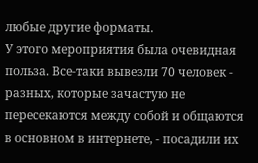любые другие форматы.
У этого мероприятия была очевидная польза. Все-таки вывезли 70 человек - разных, которые зачастую не пересекаются между собой и общаются в основном в интернете, - посадили их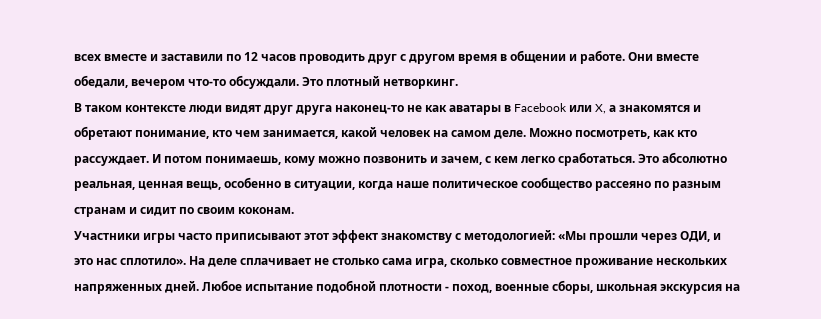всех вместе и заставили по 12 часов проводить друг с другом время в общении и работе. Они вместе обедали, вечером что-то обсуждали. Это плотный нетворкинг.
В таком контексте люди видят друг друга наконец-то не как аватары в Facebook или X, а знакомятся и обретают понимание, кто чем занимается, какой человек на самом деле. Можно посмотреть, как кто рассуждает. И потом понимаешь, кому можно позвонить и зачем, с кем легко сработаться. Это абсолютно реальная, ценная вещь, особенно в ситуации, когда наше политическое сообщество рассеяно по разным странам и сидит по своим коконам.
Участники игры часто приписывают этот эффект знакомству с методологией: «Мы прошли через ОДИ, и это нас сплотило». На деле сплачивает не столько сама игра, сколько совместное проживание нескольких напряженных дней. Любое испытание подобной плотности - поход, военные сборы, школьная экскурсия на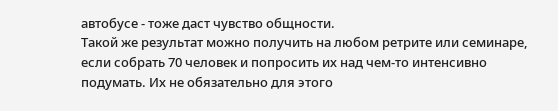автобусе - тоже даст чувство общности.
Такой же результат можно получить на любом ретрите или семинаре, если собрать 70 человек и попросить их над чем-то интенсивно подумать. Их не обязательно для этого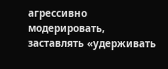агрессивно модерировать, заставлять «удерживать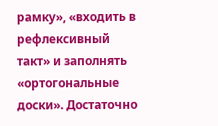рамку», «входить в рефлексивный такт» и заполнять «ортогональные доски». Достаточно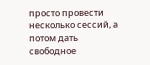просто провести несколько сессий, а потом дать свободное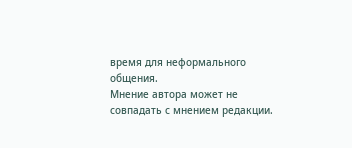время для неформального общения.
Мнение автора может не совпадать с мнением редакции.